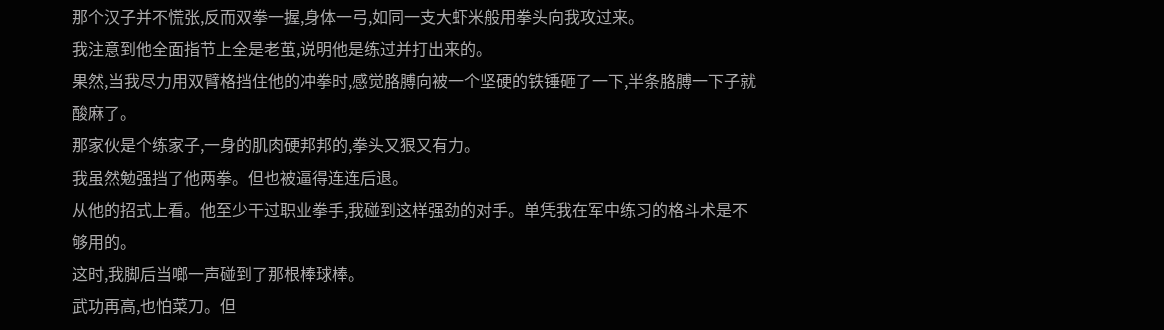那个汉子并不慌张,反而双拳一握,身体一弓,如同一支大虾米般用拳头向我攻过来。
我注意到他全面指节上全是老茧,说明他是练过并打出来的。
果然,当我尽力用双臂格挡住他的冲拳时,感觉胳膊向被一个坚硬的铁锤砸了一下,半条胳膊一下子就酸麻了。
那家伙是个练家子,一身的肌肉硬邦邦的,拳头又狠又有力。
我虽然勉强挡了他两拳。但也被逼得连连后退。
从他的招式上看。他至少干过职业拳手,我碰到这样强劲的对手。单凭我在军中练习的格斗术是不够用的。
这时,我脚后当啷一声碰到了那根棒球棒。
武功再高,也怕菜刀。但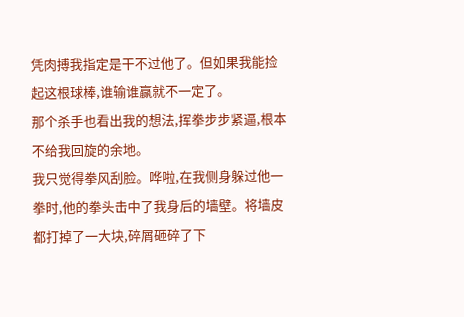凭肉搏我指定是干不过他了。但如果我能捡起这根球棒,谁输谁赢就不一定了。
那个杀手也看出我的想法,挥拳步步紧逼,根本不给我回旋的余地。
我只觉得拳风刮脸。哗啦,在我侧身躲过他一拳时,他的拳头击中了我身后的墙壁。将墙皮都打掉了一大块,碎屑砸碎了下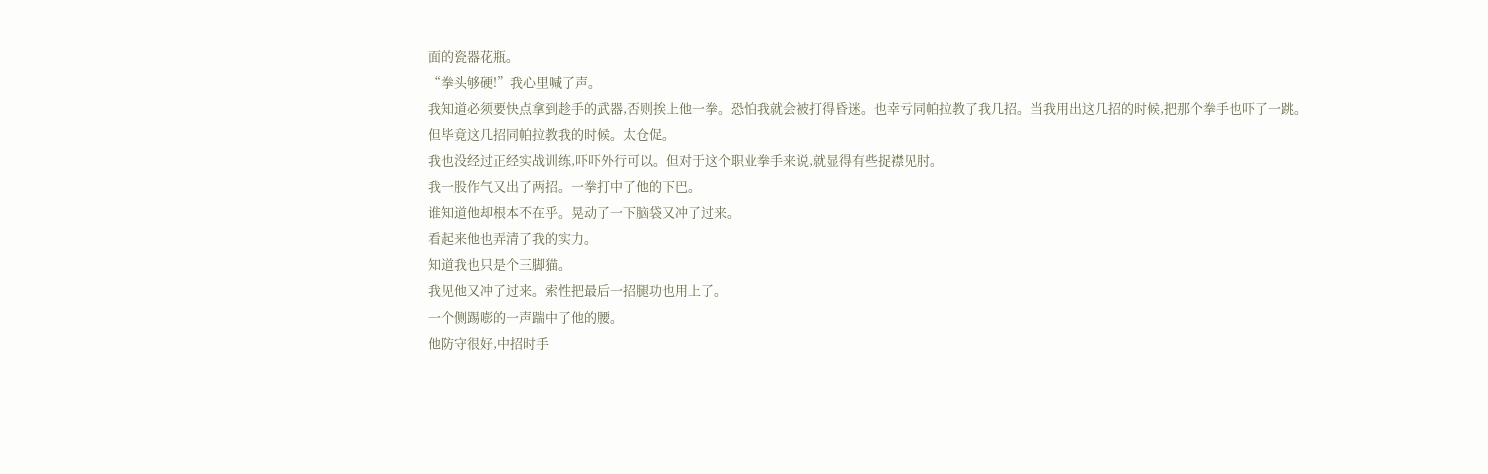面的瓷器花瓶。
“拳头够硬!”我心里喊了声。
我知道必须要快点拿到趁手的武器,否则挨上他一拳。恐怕我就会被打得昏迷。也幸亏同帕拉教了我几招。当我用出这几招的时候,把那个拳手也吓了一跳。
但毕竟这几招同帕拉教我的时候。太仓促。
我也没经过正经实战训练,吓吓外行可以。但对于这个职业拳手来说,就显得有些捉襟见肘。
我一股作气又出了两招。一拳打中了他的下巴。
谁知道他却根本不在乎。晃动了一下脑袋又冲了过来。
看起来他也弄清了我的实力。
知道我也只是个三脚猫。
我见他又冲了过来。索性把最后一招腿功也用上了。
一个侧踢嘭的一声踹中了他的腰。
他防守很好,中招时手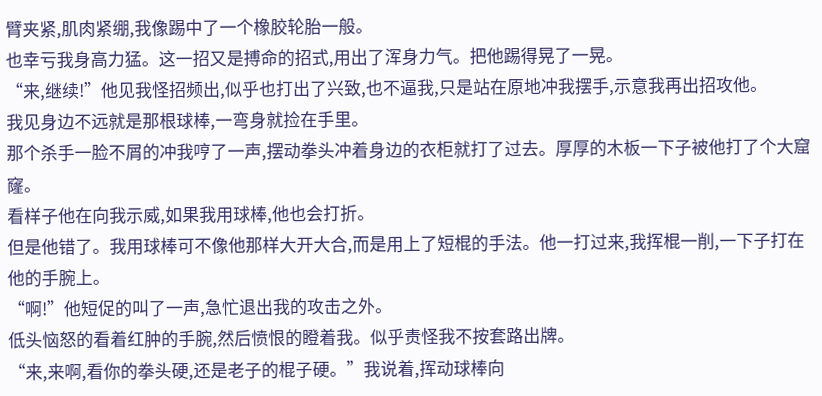臂夹紧,肌肉紧绷,我像踢中了一个橡胶轮胎一般。
也幸亏我身高力猛。这一招又是搏命的招式,用出了浑身力气。把他踢得晃了一晃。
“来,继续!”他见我怪招频出,似乎也打出了兴致,也不逼我,只是站在原地冲我摆手,示意我再出招攻他。
我见身边不远就是那根球棒,一弯身就捡在手里。
那个杀手一脸不屑的冲我哼了一声,摆动拳头冲着身边的衣柜就打了过去。厚厚的木板一下子被他打了个大窟窿。
看样子他在向我示威,如果我用球棒,他也会打折。
但是他错了。我用球棒可不像他那样大开大合,而是用上了短棍的手法。他一打过来,我挥棍一削,一下子打在他的手腕上。
“啊!”他短促的叫了一声,急忙退出我的攻击之外。
低头恼怒的看着红肿的手腕,然后愤恨的瞪着我。似乎责怪我不按套路出牌。
“来,来啊,看你的拳头硬,还是老子的棍子硬。”我说着,挥动球棒向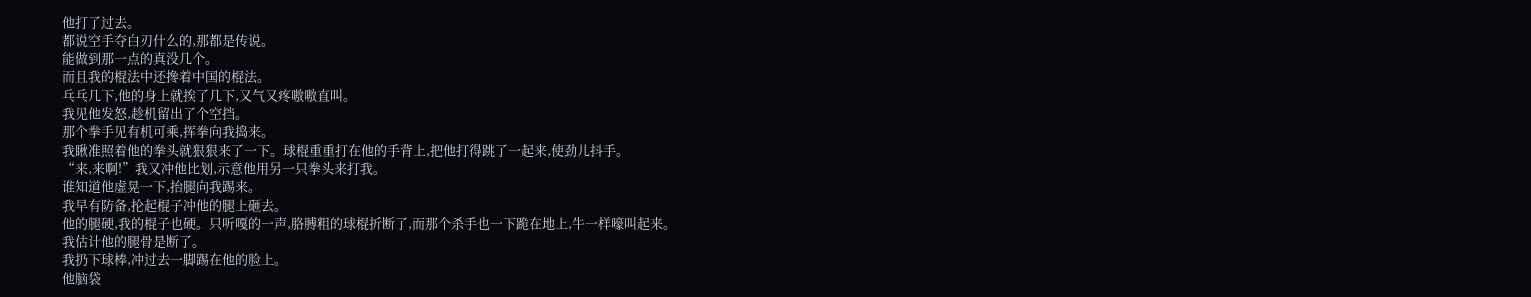他打了过去。
都说空手夺白刃什么的,那都是传说。
能做到那一点的真没几个。
而且我的棍法中还搀着中国的棍法。
乓乓几下,他的身上就挨了几下,又气又疼嗷嗷直叫。
我见他发怒,趁机留出了个空挡。
那个拳手见有机可乘,挥拳向我捣来。
我瞅准照着他的拳头就狠狠来了一下。球棍重重打在他的手背上,把他打得跳了一起来,使劲儿抖手。
“来,来啊!”我又冲他比划,示意他用另一只拳头来打我。
谁知道他虚晃一下,抬腿向我踢来。
我早有防备,抡起棍子冲他的腿上砸去。
他的腿硬,我的棍子也硬。只听嘎的一声,胳膊粗的球棍折断了,而那个杀手也一下跪在地上,牛一样嚎叫起来。
我估计他的腿骨是断了。
我扔下球棒,冲过去一脚踢在他的脸上。
他脑袋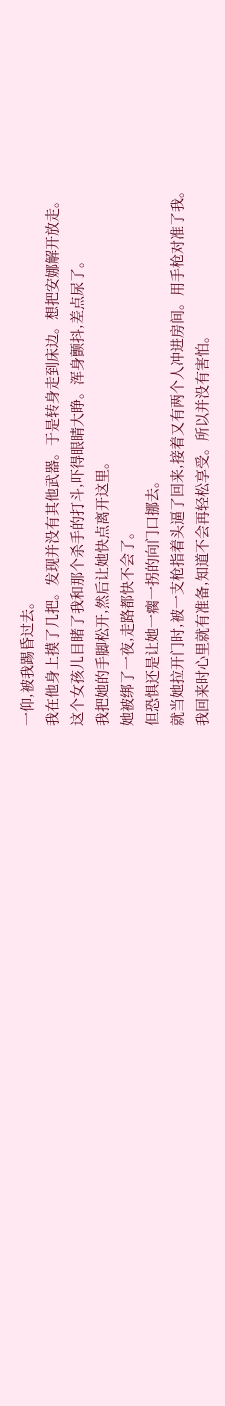一仰,被我踢昏过去。
我在他身上摸了几把。发现并没有其他武器。于是转身走到床边。想把安娜解开放走。
这个女孩儿目睹了我和那个杀手的打斗,吓得眼睛大睁。浑身颤抖,差点尿了。
我把她的手脚松开,然后让她快点离开这里。
她被绑了一夜,走路都快不会了。
但恐惧还是让她一瘸一拐的向门口挪去。
就当她拉开门时,被一支枪指着头逼了回来,接着又有两个人冲进房间。用手枪对准了我。
我回来时心里就有准备,知道不会再轻松享受。所以并没有害怕。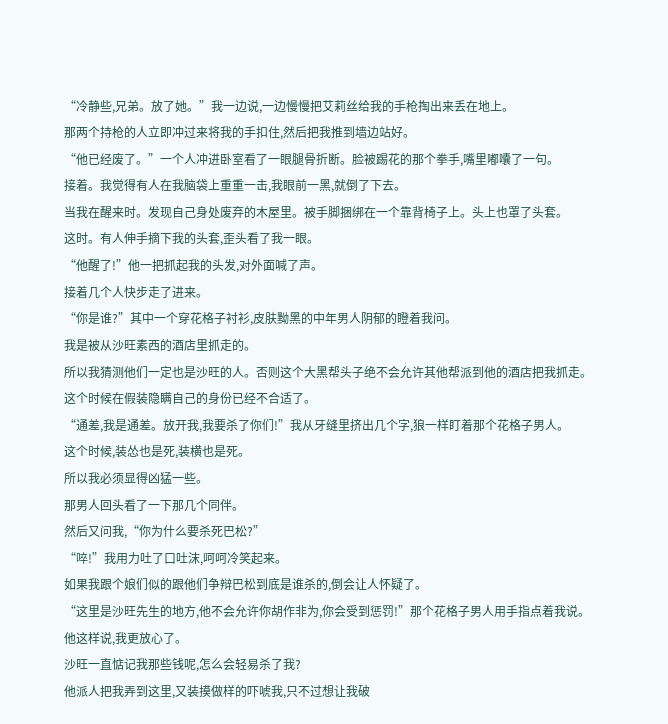“冷静些,兄弟。放了她。”我一边说,一边慢慢把艾莉丝给我的手枪掏出来丢在地上。
那两个持枪的人立即冲过来将我的手扣住,然后把我推到墙边站好。
“他已经废了。”一个人冲进卧室看了一眼腿骨折断。脸被踢花的那个拳手,嘴里嘟囔了一句。
接着。我觉得有人在我脑袋上重重一击,我眼前一黑,就倒了下去。
当我在醒来时。发现自己身处废弃的木屋里。被手脚捆绑在一个靠背椅子上。头上也罩了头套。
这时。有人伸手摘下我的头套,歪头看了我一眼。
“他醒了!”他一把抓起我的头发,对外面喊了声。
接着几个人快步走了进来。
“你是谁?”其中一个穿花格子衬衫,皮肤黝黑的中年男人阴郁的瞪着我问。
我是被从沙旺素西的酒店里抓走的。
所以我猜测他们一定也是沙旺的人。否则这个大黑帮头子绝不会允许其他帮派到他的酒店把我抓走。
这个时候在假装隐瞒自己的身份已经不合适了。
“通差,我是通差。放开我,我要杀了你们!”我从牙缝里挤出几个字,狼一样盯着那个花格子男人。
这个时候,装怂也是死,装横也是死。
所以我必须显得凶猛一些。
那男人回头看了一下那几个同伴。
然后又问我,“你为什么要杀死巴松?”
“啐!”我用力吐了口吐沫,呵呵冷笑起来。
如果我跟个娘们似的跟他们争辩巴松到底是谁杀的,倒会让人怀疑了。
“这里是沙旺先生的地方,他不会允许你胡作非为,你会受到惩罚!”那个花格子男人用手指点着我说。
他这样说,我更放心了。
沙旺一直惦记我那些钱呢,怎么会轻易杀了我?
他派人把我弄到这里,又装摸做样的吓唬我,只不过想让我破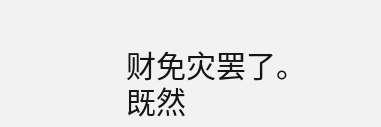财免灾罢了。
既然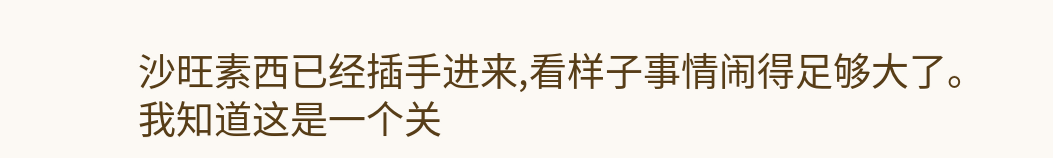沙旺素西已经插手进来,看样子事情闹得足够大了。
我知道这是一个关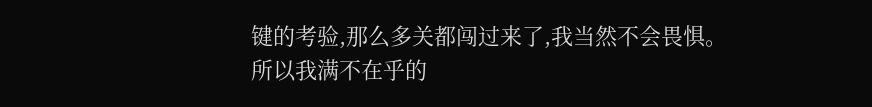键的考验,那么多关都闯过来了,我当然不会畏惧。
所以我满不在乎的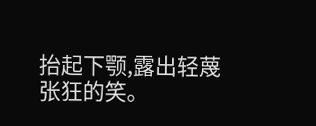抬起下颚,露出轻蔑张狂的笑。